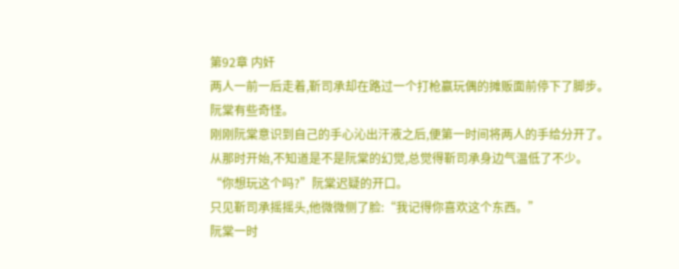第92章 内奸
两人一前一后走着,靳司承却在路过一个打枪赢玩偶的摊贩面前停下了脚步。
阮棠有些奇怪。
刚刚阮棠意识到自己的手心沁出汗液之后,便第一时间将两人的手给分开了。
从那时开始,不知道是不是阮棠的幻觉,总觉得靳司承身边气温低了不少。
“你想玩这个吗?”阮棠迟疑的开口。
只见靳司承摇摇头,他微微侧了脸:“我记得你喜欢这个东西。”
阮棠一时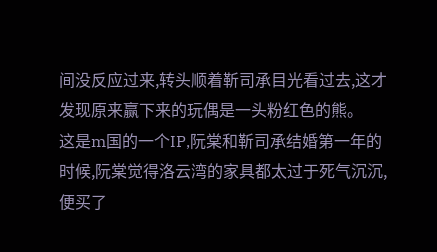间没反应过来,转头顺着靳司承目光看过去,这才发现原来赢下来的玩偶是一头粉红色的熊。
这是m国的一个IP,阮棠和靳司承结婚第一年的时候,阮棠觉得洛云湾的家具都太过于死气沉沉,便买了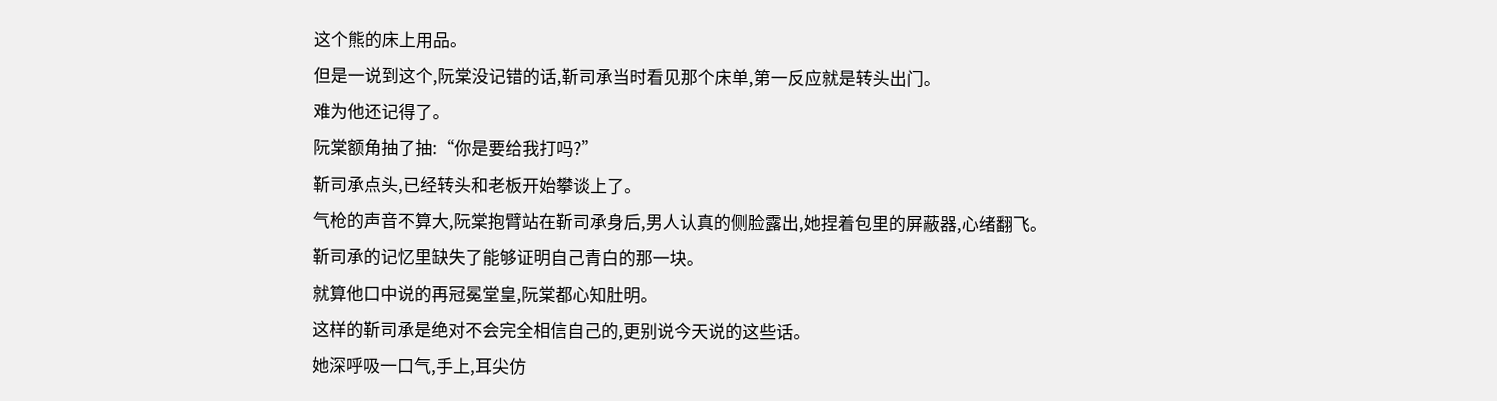这个熊的床上用品。
但是一说到这个,阮棠没记错的话,靳司承当时看见那个床单,第一反应就是转头出门。
难为他还记得了。
阮棠额角抽了抽:“你是要给我打吗?”
靳司承点头,已经转头和老板开始攀谈上了。
气枪的声音不算大,阮棠抱臂站在靳司承身后,男人认真的侧脸露出,她捏着包里的屏蔽器,心绪翻飞。
靳司承的记忆里缺失了能够证明自己青白的那一块。
就算他口中说的再冠冕堂皇,阮棠都心知肚明。
这样的靳司承是绝对不会完全相信自己的,更别说今天说的这些话。
她深呼吸一口气,手上,耳尖仿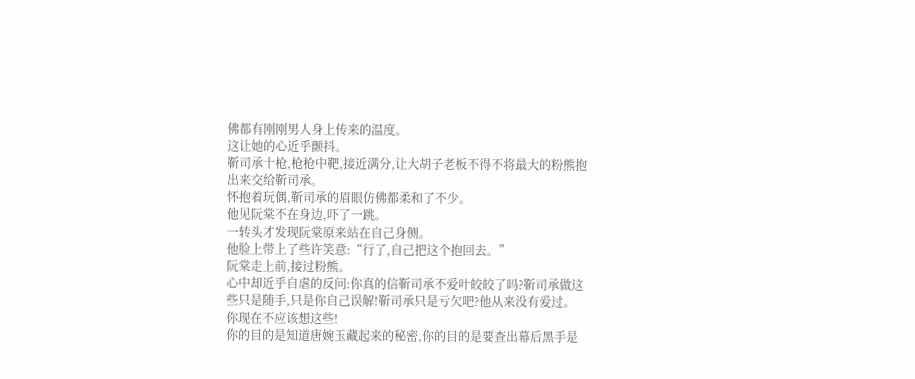佛都有刚刚男人身上传来的温度。
这让她的心近乎颤抖。
靳司承十枪,枪枪中靶,接近满分,让大胡子老板不得不将最大的粉熊抱出来交给靳司承。
怀抱着玩偶,靳司承的眉眼仿佛都柔和了不少。
他见阮棠不在身边,吓了一跳。
一转头才发现阮棠原来站在自己身侧。
他脸上带上了些许笑意:“行了,自己把这个抱回去。”
阮棠走上前,接过粉熊。
心中却近乎自虐的反问:你真的信靳司承不爱叶皎皎了吗?靳司承做这些只是随手,只是你自己误解!靳司承只是亏欠吧?他从来没有爱过。
你现在不应该想这些!
你的目的是知道唐婉玉藏起来的秘密,你的目的是要查出幕后黑手是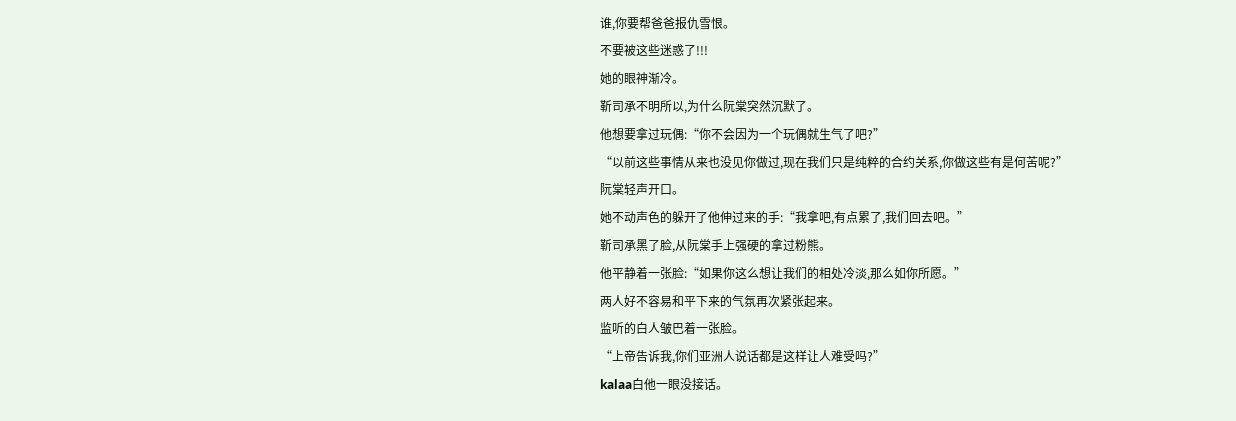谁,你要帮爸爸报仇雪恨。
不要被这些迷惑了!!!
她的眼神渐冷。
靳司承不明所以,为什么阮棠突然沉默了。
他想要拿过玩偶:“你不会因为一个玩偶就生气了吧?”
“以前这些事情从来也没见你做过,现在我们只是纯粹的合约关系,你做这些有是何苦呢?”
阮棠轻声开口。
她不动声色的躲开了他伸过来的手:“我拿吧,有点累了,我们回去吧。”
靳司承黑了脸,从阮棠手上强硬的拿过粉熊。
他平静着一张脸:“如果你这么想让我们的相处冷淡,那么如你所愿。”
两人好不容易和平下来的气氛再次紧张起来。
监听的白人皱巴着一张脸。
“上帝告诉我,你们亚洲人说话都是这样让人难受吗?”
kalaa白他一眼没接话。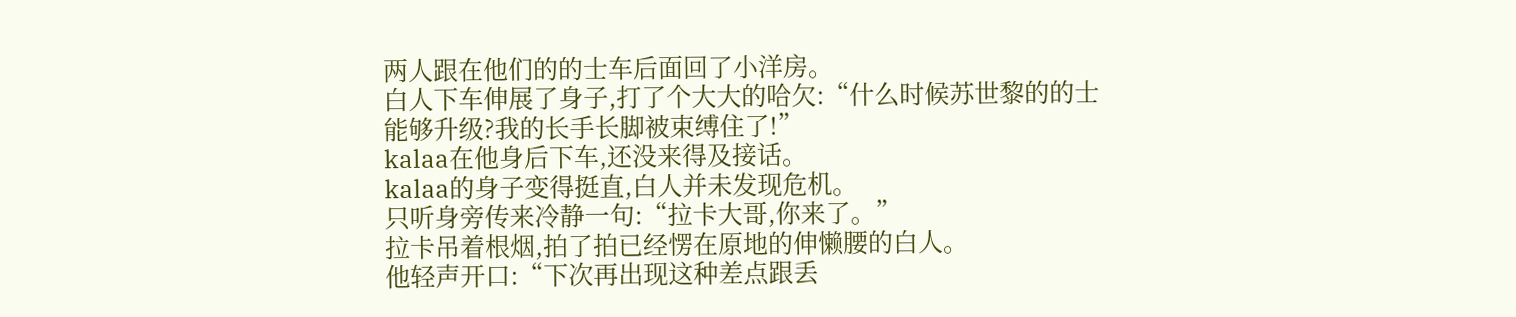两人跟在他们的的士车后面回了小洋房。
白人下车伸展了身子,打了个大大的哈欠:“什么时候苏世黎的的士能够升级?我的长手长脚被束缚住了!”
kalaa在他身后下车,还没来得及接话。
kalaa的身子变得挺直,白人并未发现危机。
只听身旁传来冷静一句:“拉卡大哥,你来了。”
拉卡吊着根烟,拍了拍已经愣在原地的伸懒腰的白人。
他轻声开口:“下次再出现这种差点跟丢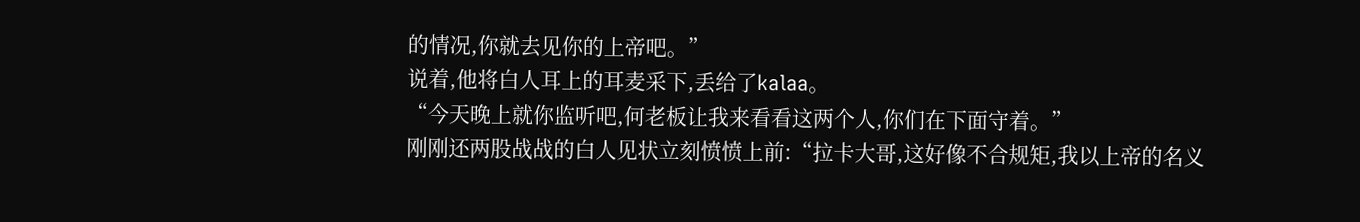的情况,你就去见你的上帝吧。”
说着,他将白人耳上的耳麦采下,丢给了kalaa。
“今天晚上就你监听吧,何老板让我来看看这两个人,你们在下面守着。”
刚刚还两股战战的白人见状立刻愤愤上前:“拉卡大哥,这好像不合规矩,我以上帝的名义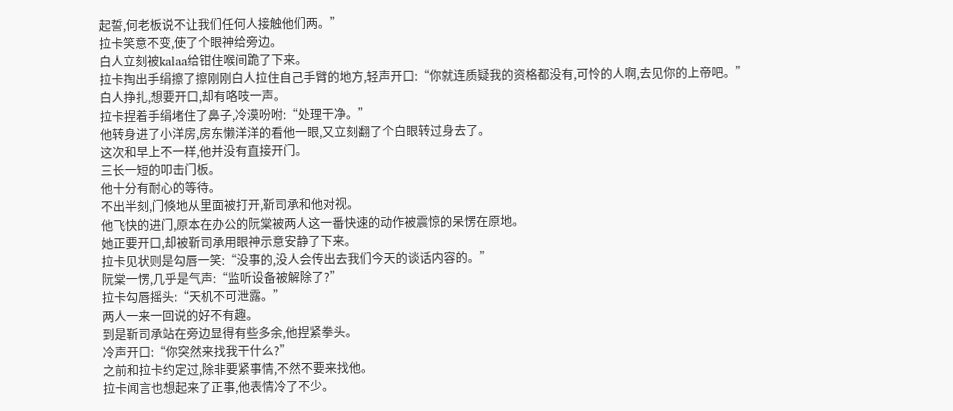起誓,何老板说不让我们任何人接触他们两。”
拉卡笑意不变,使了个眼神给旁边。
白人立刻被kalaa给钳住喉间跪了下来。
拉卡掏出手绢擦了擦刚刚白人拉住自己手臂的地方,轻声开口:“你就连质疑我的资格都没有,可怜的人啊,去见你的上帝吧。”
白人挣扎,想要开口,却有咯吱一声。
拉卡捏着手绢堵住了鼻子,冷漠吩咐:“处理干净。”
他转身进了小洋房,房东懒洋洋的看他一眼,又立刻翻了个白眼转过身去了。
这次和早上不一样,他并没有直接开门。
三长一短的叩击门板。
他十分有耐心的等待。
不出半刻,门倏地从里面被打开,靳司承和他对视。
他飞快的进门,原本在办公的阮棠被两人这一番快速的动作被震惊的呆愣在原地。
她正要开口,却被靳司承用眼神示意安静了下来。
拉卡见状则是勾唇一笑:“没事的,没人会传出去我们今天的谈话内容的。”
阮棠一愣,几乎是气声:“监听设备被解除了?”
拉卡勾唇摇头:“天机不可泄露。”
两人一来一回说的好不有趣。
到是靳司承站在旁边显得有些多余,他捏紧拳头。
冷声开口:“你突然来找我干什么?”
之前和拉卡约定过,除非要紧事情,不然不要来找他。
拉卡闻言也想起来了正事,他表情冷了不少。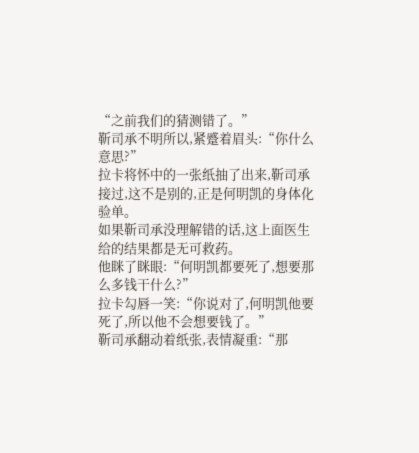“之前我们的猜测错了。”
靳司承不明所以,紧蹙着眉头:“你什么意思?”
拉卡将怀中的一张纸抽了出来,靳司承接过,这不是别的,正是何明凯的身体化验单。
如果靳司承没理解错的话,这上面医生给的结果都是无可救药。
他眯了眯眼:“何明凯都要死了,想要那么多钱干什么?”
拉卡勾唇一笑:“你说对了,何明凯他要死了,所以他不会想要钱了。”
靳司承翻动着纸张,表情凝重:“那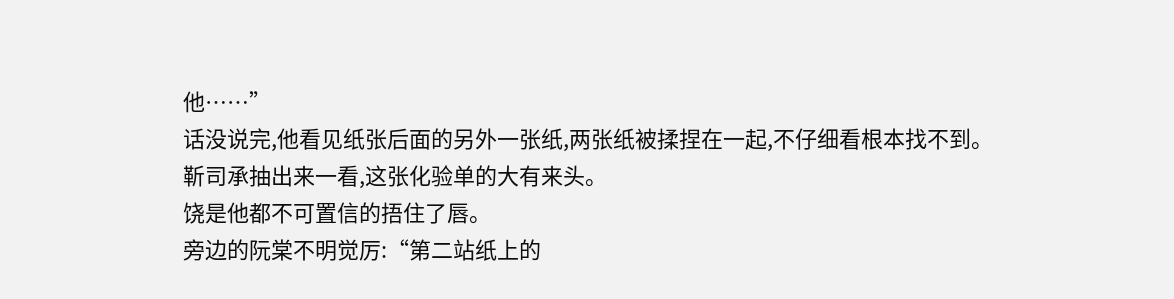他……”
话没说完,他看见纸张后面的另外一张纸,两张纸被揉捏在一起,不仔细看根本找不到。
靳司承抽出来一看,这张化验单的大有来头。
饶是他都不可置信的捂住了唇。
旁边的阮棠不明觉厉:“第二站纸上的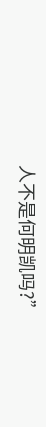人不是何明凯吗?”